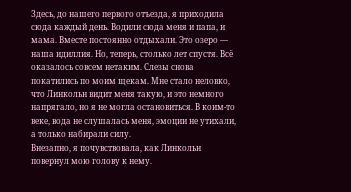Здесь, до нашего первого отъезда, я приходила сюда каждый день. Водили сюда меня и папа, и мама. Вместе постоянно отдыхали. Это озеро — наша идиллия. Но, теперь, столько лет спустя. Всё оказалось совсем нетаким. Слезы снова покатились по моим щекам. Мне стало неловко, что Линкольн видит меня такую, и это немного напрягало, но я не могла остановиться. В коим-то веке, вода не слушалась меня, эмоции не утихали, а только набирали силу.
Внезапно, я почувствовала, как Линкольн повернул мою голову к нему.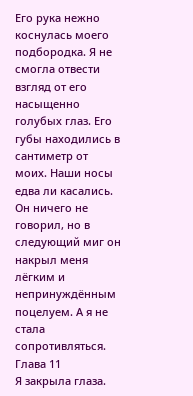Его рука нежно коснулась моего подбородка. Я не смогла отвести взгляд от его насыщенно голубых глаз. Его губы находились в сантиметр от моих. Наши носы едва ли касались. Он ничего не говорил, но в следующий миг он накрыл меня лёгким и непринуждённым поцелуем. А я не стала сопротивляться.
Глава 11
Я закрыла глаза.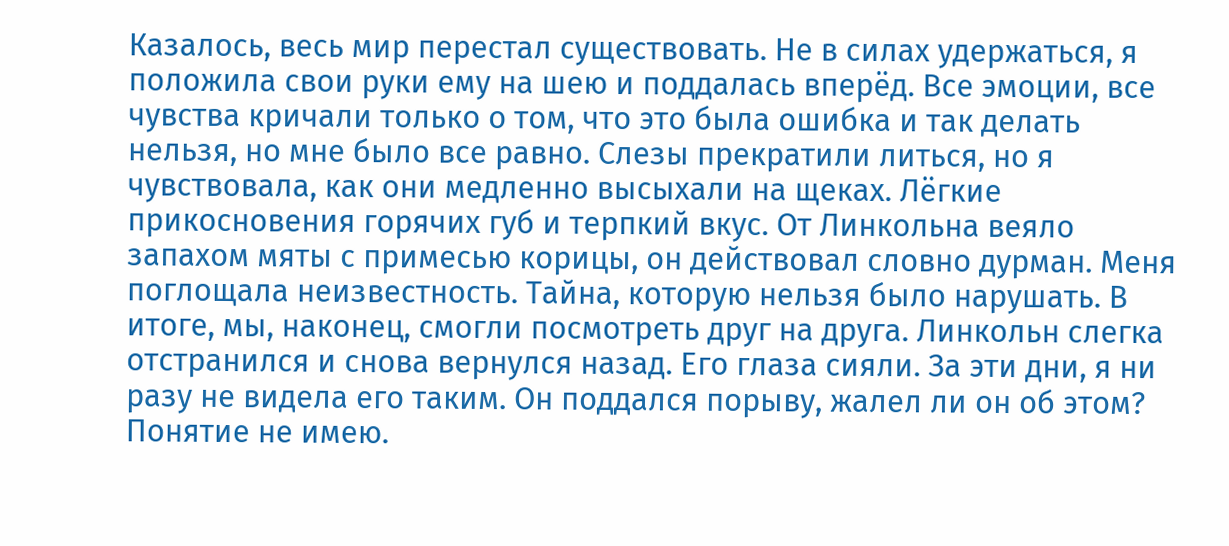Казалось, весь мир перестал существовать. Не в силах удержаться, я положила свои руки ему на шею и поддалась вперёд. Все эмоции, все чувства кричали только о том, что это была ошибка и так делать нельзя, но мне было все равно. Слезы прекратили литься, но я чувствовала, как они медленно высыхали на щеках. Лёгкие прикосновения горячих губ и терпкий вкус. От Линкольна веяло запахом мяты с примесью корицы, он действовал словно дурман. Меня поглощала неизвестность. Тайна, которую нельзя было нарушать. В итоге, мы, наконец, смогли посмотреть друг на друга. Линкольн слегка отстранился и снова вернулся назад. Его глаза сияли. За эти дни, я ни разу не видела его таким. Он поддался порыву, жалел ли он об этом? Понятие не имею.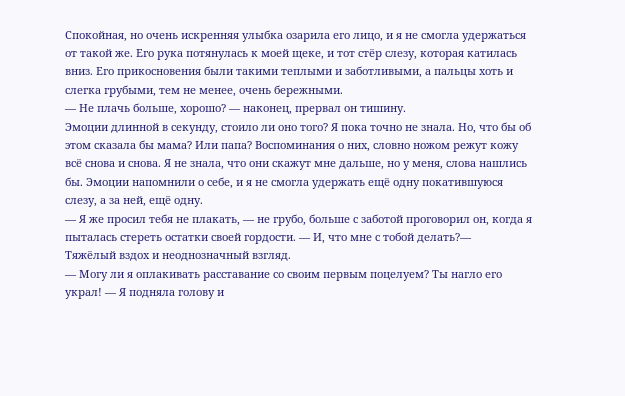Спокойная, но очень искренняя улыбка озарила его лицо, и я не смогла удержаться от такой же. Его рука потянулась к моей щеке, и тот стёр слезу, которая катилась вниз. Его прикосновения были такими теплыми и заботливыми, а пальцы хоть и слегка грубыми, тем не менее, очень бережными.
— Не плачь больше, хорошо? — наконец, прервал он тишину.
Эмоции длинной в секунду, стоило ли оно того? Я пока точно не знала. Но, что бы об этом сказала бы мама? Или папа? Воспоминания о них, словно ножом режут кожу всё снова и снова. Я не знала, что они скажут мне дальше, но у меня, слова нашлись бы. Эмоции напомнили о себе, и я не смогла удержать ещё одну покатившуюся слезу, а за ней, ещё одну.
— Я же просил тебя не плакать, — не грубо, больше с заботой проговорил он, когда я пыталась стереть остатки своей гордости. — И, что мне с тобой делать?—
Тяжёлый вздох и неоднозначный взгляд.
— Могу ли я оплакивать расставание со своим первым поцелуем? Ты нагло его украл! — Я подняла голову и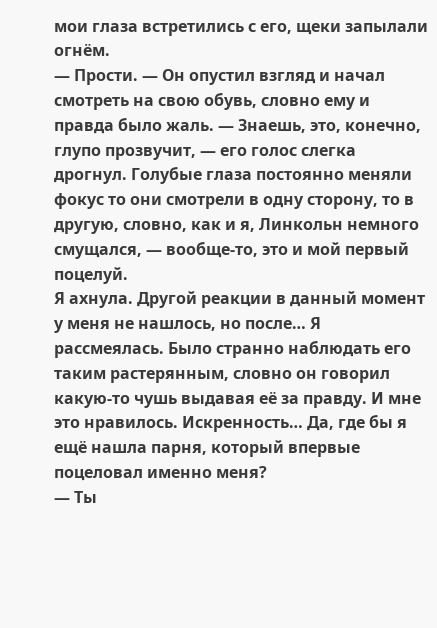мои глаза встретились с его, щеки запылали огнём.
— Прости. — Он опустил взгляд и начал смотреть на свою обувь, словно ему и правда было жаль. — Знаешь, это, конечно, глупо прозвучит, — его голос слегка дрогнул. Голубые глаза постоянно меняли фокус то они смотрели в одну сторону, то в другую, словно, как и я, Линкольн немного смущался, — вообще-то, это и мой первый поцелуй.
Я ахнула. Другой реакции в данный момент у меня не нашлось, но после… Я рассмеялась. Было странно наблюдать его таким растерянным, словно он говорил какую-то чушь выдавая её за правду. И мне это нравилось. Искренность… Да, где бы я ещё нашла парня, который впервые поцеловал именно меня?
— Ты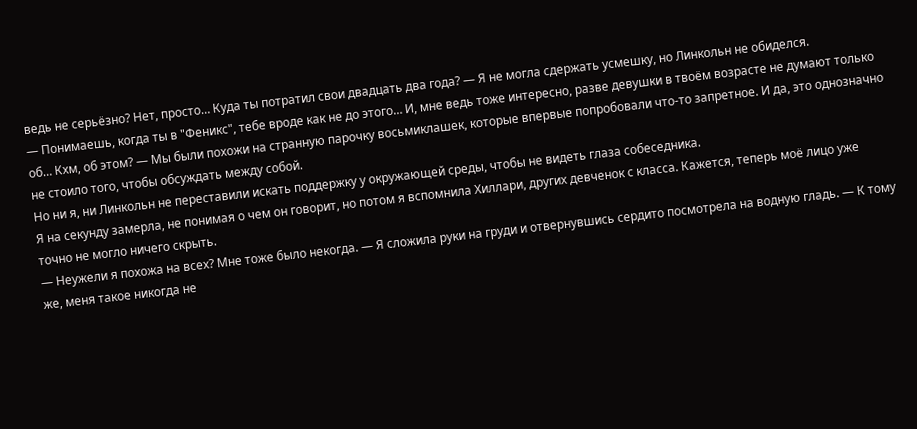ведь не серьёзно? Нет, просто… Куда ты потратил свои двадцать два года? — Я не могла сдержать усмешку, но Линкольн не обиделся.
— Понимаешь, когда ты в "Феникс", тебе вроде как не до этого… И, мне ведь тоже интересно, разве девушки в твоём возрасте не думают только об… Кхм, об этом? — Мы были похожи на странную парочку восьмиклашек, которые впервые попробовали что-то запретное. И да, это однозначно не стоило того, чтобы обсуждать между собой.
Но ни я, ни Линкольн не переставили искать поддержку у окружающей среды, чтобы не видеть глаза собеседника.
Я на секунду замерла, не понимая о чем он говорит, но потом я вспомнила Хиллари, других девченок с класса. Кажется, теперь моё лицо уже точно не могло ничего скрыть.
— Неужели я похожа на всех? Мне тоже было некогда. — Я сложила руки на груди и отвернувшись сердито посмотрела на водную гладь. — К тому же, меня такое никогда не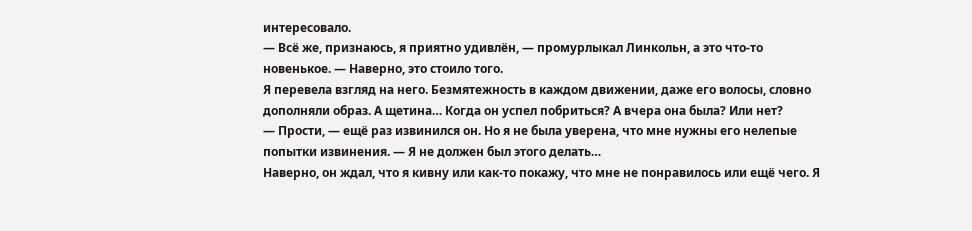интересовало.
— Всё же, признаюсь, я приятно удивлён, — промурлыкал Линкольн, а это что-то новенькое. — Наверно, это стоило того.
Я перевела взгляд на него. Безмятежность в каждом движении, даже его волосы, словно дополняли образ. А щетина… Когда он успел побриться? А вчера она была? Или нет?
— Прости, — ещё раз извинился он. Но я не была уверена, что мне нужны его нелепые попытки извинения. — Я не должен был этого делать…
Наверно, он ждал, что я кивну или как-то покажу, что мне не понравилось или ещё чего. Я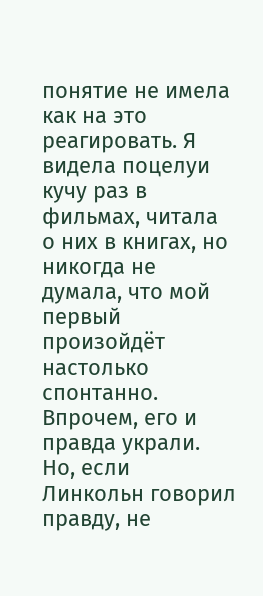понятие не имела как на это реагировать. Я видела поцелуи кучу раз в фильмах, читала о них в книгах, но никогда не думала, что мой первый произойдёт настолько спонтанно. Впрочем, его и правда украли. Но, если Линкольн говорил правду, не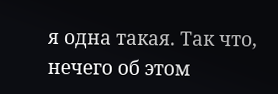я одна такая. Так что, нечего об этом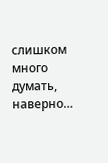слишком много думать, наверно…